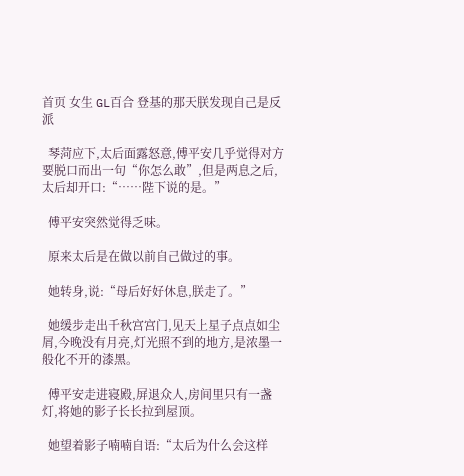首页 女生 GL百合 登基的那天朕发现自己是反派

  琴菏应下,太后面露怒意,傅平安几乎觉得对方要脱口而出一句“你怎么敢”,但是两息之后,太后却开口:“……陛下说的是。”

  傅平安突然觉得乏味。

  原来太后是在做以前自己做过的事。

  她转身,说:“母后好好休息,朕走了。”

  她缓步走出千秋宫宫门,见天上星子点点如尘屑,今晚没有月亮,灯光照不到的地方,是浓墨一般化不开的漆黑。

  傅平安走进寝殿,屏退众人,房间里只有一盏灯,将她的影子长长拉到屋顶。

  她望着影子喃喃自语:“太后为什么会这样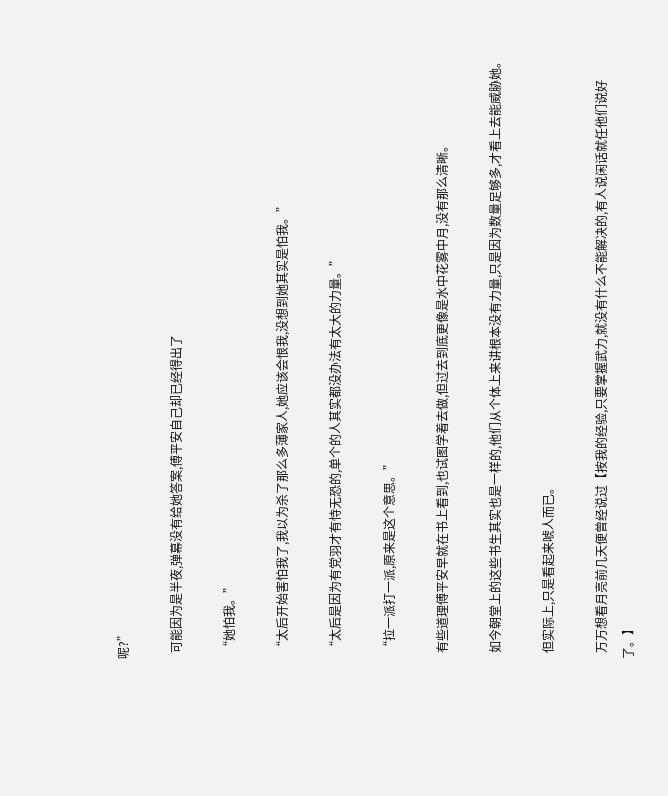呢?”

  可能因为是半夜,弹幕没有给她答案,傅平安自己却已经得出了

  “她怕我。”

  “太后开始害怕我了,我以为杀了那么多薄家人,她应该会恨我,没想到她其实是怕我。”

  “太后是因为有党羽才有恃无恐的,单个的人其实都没办法有太大的力量。”

  “拉一派打一派,原来是这个意思。”

  有些道理傅平安早就在书上看到,也试图学着去做,但过去到底更像是水中花雾中月,没有那么清晰。

  如今朝堂上的这些书生其实也是一样的,他们从个体上来讲根本没有力量,只是因为数量足够多,才看上去能威胁她。

  但实际上,只是看起来唬人而已。

  万万想看月亮前几天便曾经说过【按我的经验,只要掌握武力,就没有什么不能解决的,有人说闲话就任他们说好了。】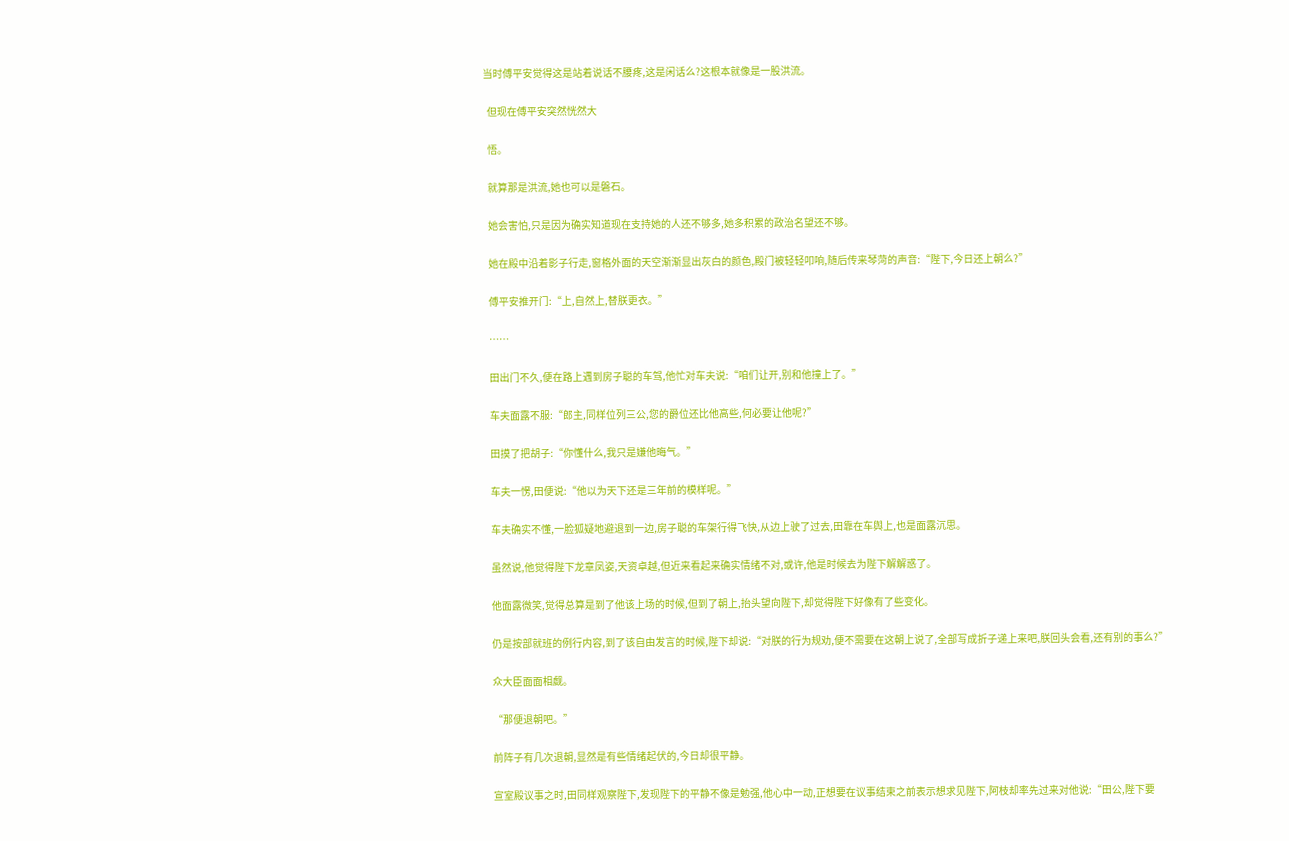当时傅平安觉得这是站着说话不腰疼,这是闲话么?这根本就像是一股洪流。

  但现在傅平安突然恍然大

  悟。

  就算那是洪流,她也可以是磐石。

  她会害怕,只是因为确实知道现在支持她的人还不够多,她多积累的政治名望还不够。

  她在殿中沿着影子行走,窗格外面的天空渐渐显出灰白的颜色,殿门被轻轻叩响,随后传来琴菏的声音:“陛下,今日还上朝么?”

  傅平安推开门:“上,自然上,替朕更衣。”

  ……

  田出门不久,便在路上遇到房子聪的车驾,他忙对车夫说:“咱们让开,别和他撞上了。”

  车夫面露不服:“郎主,同样位列三公,您的爵位还比他高些,何必要让他呢?”

  田摸了把胡子:“你懂什么,我只是嫌他晦气。”

  车夫一愣,田便说:“他以为天下还是三年前的模样呢。”

  车夫确实不懂,一脸狐疑地避退到一边,房子聪的车架行得飞快,从边上驶了过去,田靠在车舆上,也是面露沉思。

  虽然说,他觉得陛下龙章凤姿,天资卓越,但近来看起来确实情绪不对,或许,他是时候去为陛下解解惑了。

  他面露微笑,觉得总算是到了他该上场的时候,但到了朝上,抬头望向陛下,却觉得陛下好像有了些变化。

  仍是按部就班的例行内容,到了该自由发言的时候,陛下却说:“对朕的行为规劝,便不需要在这朝上说了,全部写成折子递上来吧,朕回头会看,还有别的事么?”

  众大臣面面相觑。

  “那便退朝吧。”

  前阵子有几次退朝,显然是有些情绪起伏的,今日却很平静。

  宣室殿议事之时,田同样观察陛下,发现陛下的平静不像是勉强,他心中一动,正想要在议事结束之前表示想求见陛下,阿枝却率先过来对他说:“田公,陛下要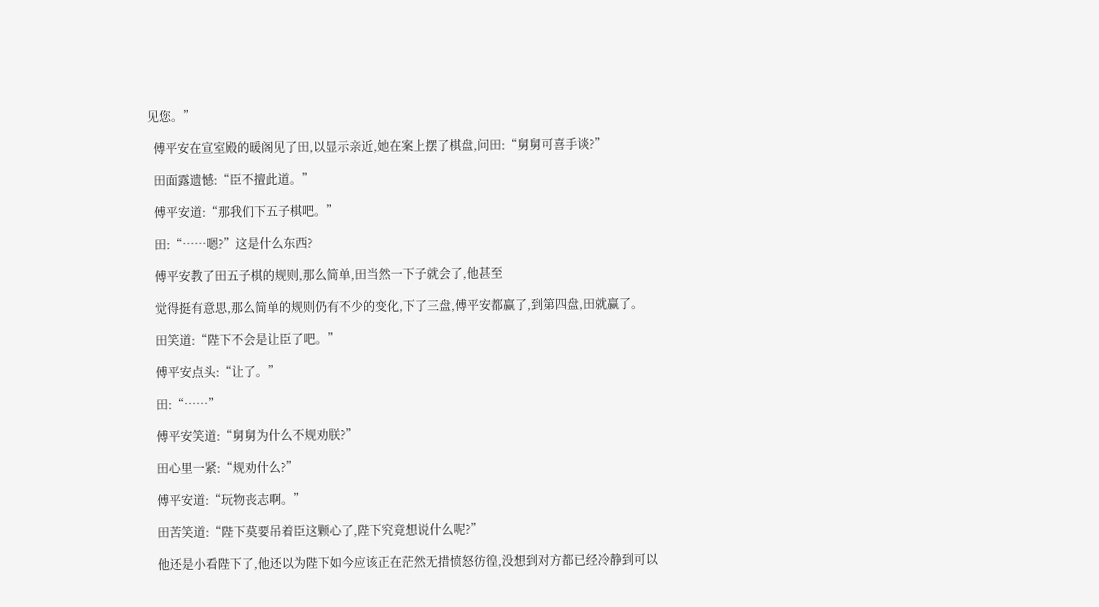见您。”

  傅平安在宣室殿的暖阁见了田,以显示亲近,她在案上摆了棋盘,问田:“舅舅可喜手谈?”

  田面露遗憾:“臣不擅此道。”

  傅平安道:“那我们下五子棋吧。”

  田:“……嗯?”这是什么东西?

  傅平安教了田五子棋的规则,那么简单,田当然一下子就会了,他甚至

  觉得挺有意思,那么简单的规则仍有不少的变化,下了三盘,傅平安都赢了,到第四盘,田就赢了。

  田笑道:“陛下不会是让臣了吧。”

  傅平安点头:“让了。”

  田:“……”

  傅平安笑道:“舅舅为什么不规劝朕?”

  田心里一紧:“规劝什么?”

  傅平安道:“玩物丧志啊。”

  田苦笑道:“陛下莫要吊着臣这颗心了,陛下究竟想说什么呢?”

  他还是小看陛下了,他还以为陛下如今应该正在茫然无措愤怒彷徨,没想到对方都已经冷静到可以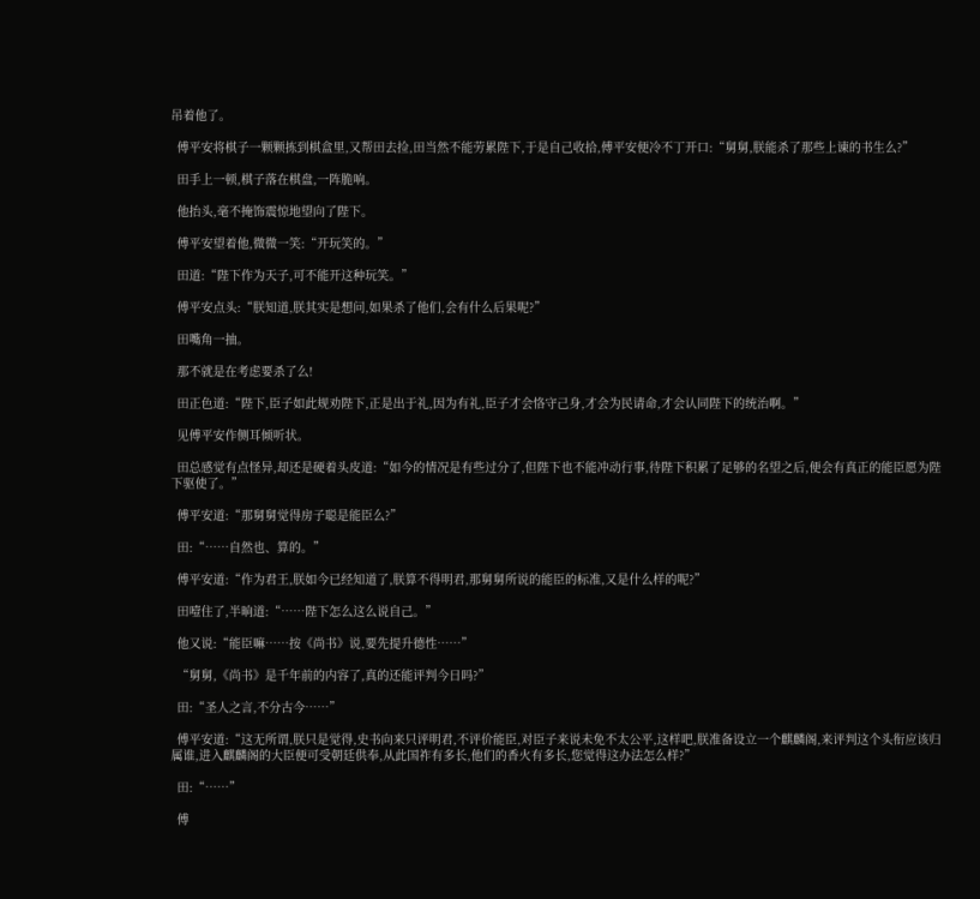吊着他了。

  傅平安将棋子一颗颗拣到棋盒里,又帮田去捡,田当然不能劳累陛下,于是自己收拾,傅平安便冷不丁开口:“舅舅,朕能杀了那些上谏的书生么?”

  田手上一顿,棋子落在棋盘,一阵脆响。

  他抬头,毫不掩饰震惊地望向了陛下。

  傅平安望着他,微微一笑:“开玩笑的。”

  田道:“陛下作为天子,可不能开这种玩笑。”

  傅平安点头:“朕知道,朕其实是想问,如果杀了他们,会有什么后果呢?”

  田嘴角一抽。

  那不就是在考虑要杀了么!

  田正色道:“陛下,臣子如此规劝陛下,正是出于礼,因为有礼,臣子才会恪守己身,才会为民请命,才会认同陛下的统治啊。”

  见傅平安作侧耳倾听状。

  田总感觉有点怪异,却还是硬着头皮道:“如今的情况是有些过分了,但陛下也不能冲动行事,待陛下积累了足够的名望之后,便会有真正的能臣愿为陛下驱使了。”

  傅平安道:“那舅舅觉得房子聪是能臣么?”

  田:“……自然也、算的。”

  傅平安道:“作为君王,朕如今已经知道了,朕算不得明君,那舅舅所说的能臣的标准,又是什么样的呢?”

  田噎住了,半晌道:“……陛下怎么这么说自己。”

  他又说:“能臣嘛……按《尚书》说,要先提升德性……”

  “舅舅,《尚书》是千年前的内容了,真的还能评判今日吗?”

  田:“圣人之言,不分古今……”

  傅平安道:“这无所谓,朕只是觉得,史书向来只评明君,不评价能臣,对臣子来说未免不太公平,这样吧,朕准备设立一个麒麟阁,来评判这个头衔应该归属谁,进入麒麟阁的大臣便可受朝廷供奉,从此国祚有多长,他们的香火有多长,您觉得这办法怎么样?”

  田:“……”

  傅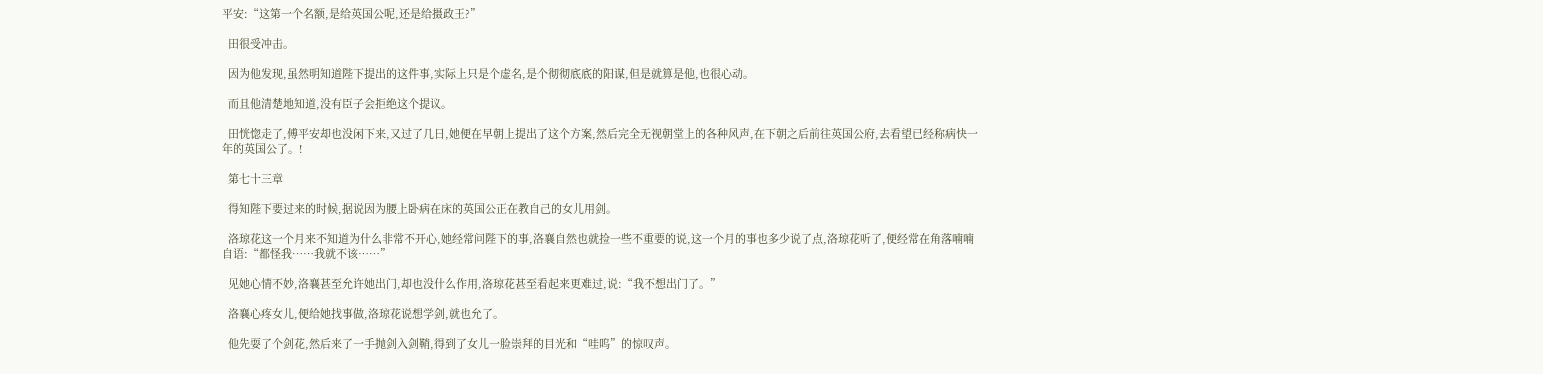平安:“这第一个名额,是给英国公呢,还是给摄政王?”

  田很受冲击。

  因为他发现,虽然明知道陛下提出的这件事,实际上只是个虚名,是个彻彻底底的阳谋,但是就算是他,也很心动。

  而且他清楚地知道,没有臣子会拒绝这个提议。

  田恍惚走了,傅平安却也没闲下来,又过了几日,她便在早朝上提出了这个方案,然后完全无视朝堂上的各种风声,在下朝之后前往英国公府,去看望已经称病快一年的英国公了。!

  第七十三章

  得知陛下要过来的时候,据说因为腰上卧病在床的英国公正在教自己的女儿用剑。

  洛琼花这一个月来不知道为什么非常不开心,她经常问陛下的事,洛襄自然也就捡一些不重要的说,这一个月的事也多少说了点,洛琼花听了,便经常在角落喃喃自语:“都怪我……我就不该……”

  见她心情不妙,洛襄甚至允许她出门,却也没什么作用,洛琼花甚至看起来更难过,说:“我不想出门了。”

  洛襄心疼女儿,便给她找事做,洛琼花说想学剑,就也允了。

  他先耍了个剑花,然后来了一手抛剑入剑鞘,得到了女儿一脸崇拜的目光和“哇呜”的惊叹声。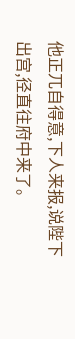他正兀自得意,下人来报,说陛下出宫,径直往府中来了。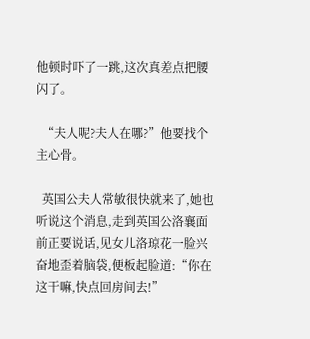他顿时吓了一跳,这次真差点把腰闪了。

  “夫人呢?夫人在哪?”他要找个主心骨。

  英国公夫人常敏很快就来了,她也听说这个消息,走到英国公洛襄面前正要说话,见女儿洛琼花一脸兴奋地歪着脑袋,便板起脸道:“你在这干嘛,快点回房间去!”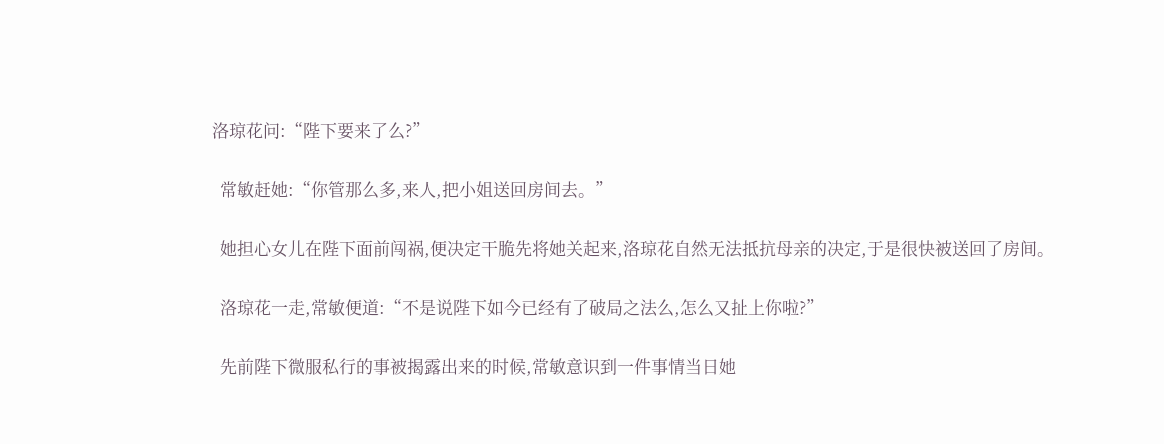洛琼花问:“陛下要来了么?”

  常敏赶她:“你管那么多,来人,把小姐送回房间去。”

  她担心女儿在陛下面前闯祸,便决定干脆先将她关起来,洛琼花自然无法抵抗母亲的决定,于是很快被送回了房间。

  洛琼花一走,常敏便道:“不是说陛下如今已经有了破局之法么,怎么又扯上你啦?”

  先前陛下微服私行的事被揭露出来的时候,常敏意识到一件事情当日她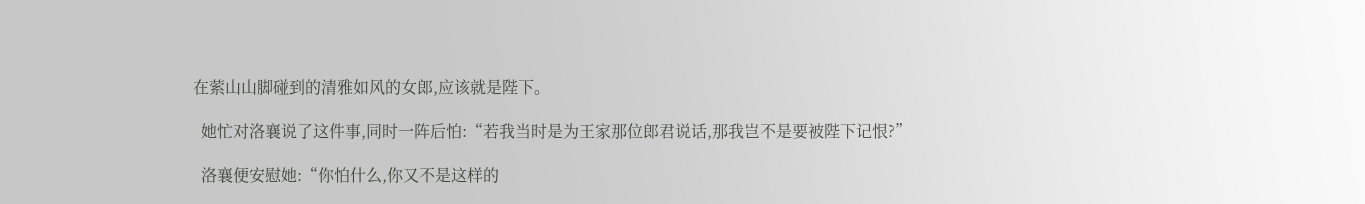在萦山山脚碰到的清雅如风的女郎,应该就是陛下。

  她忙对洛襄说了这件事,同时一阵后怕:“若我当时是为王家那位郎君说话,那我岂不是要被陛下记恨?”

  洛襄便安慰她:“你怕什么,你又不是这样的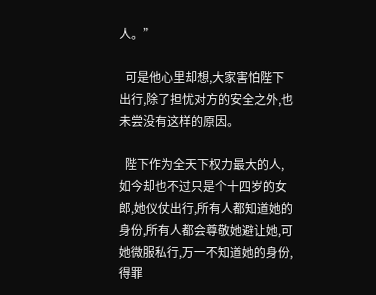人。”

  可是他心里却想,大家害怕陛下出行,除了担忧对方的安全之外,也未尝没有这样的原因。

  陛下作为全天下权力最大的人,如今却也不过只是个十四岁的女郎,她仪仗出行,所有人都知道她的身份,所有人都会尊敬她避让她,可她微服私行,万一不知道她的身份,得罪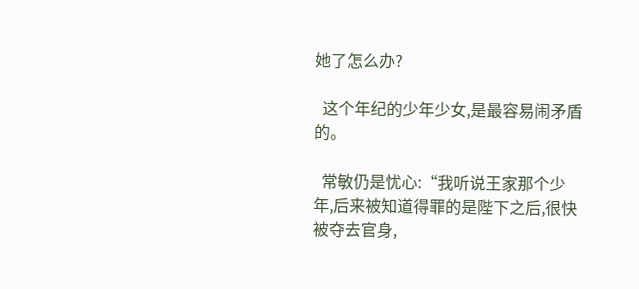她了怎么办?

  这个年纪的少年少女,是最容易闹矛盾的。

  常敏仍是忧心:“我听说王家那个少年,后来被知道得罪的是陛下之后,很快被夺去官身,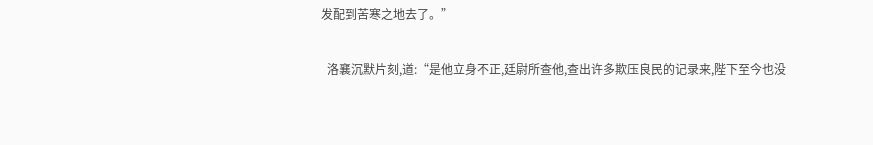发配到苦寒之地去了。”

  洛襄沉默片刻,道:“是他立身不正,廷尉所查他,查出许多欺压良民的记录来,陛下至今也没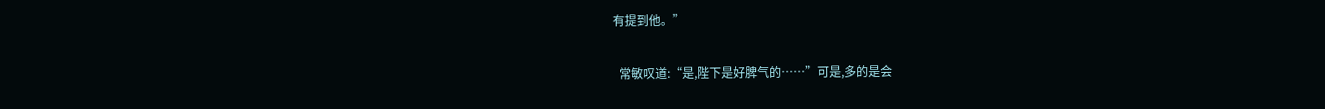有提到他。”

  常敏叹道:“是,陛下是好脾气的……”可是,多的是会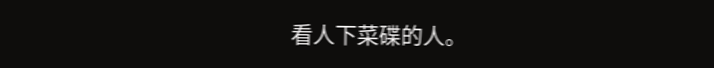看人下菜碟的人。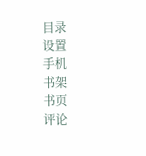目录
设置
手机
书架
书页
评论